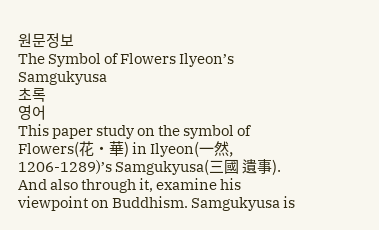원문정보
The Symbol of Flowers Ilyeon’s Samgukyusa
초록
영어
This paper study on the symbol of Flowers(花‧華) in Ilyeon(一然, 1206-1289)’s Samgukyusa(三國 遺事). And also through it, examine his viewpoint on Buddhism. Samgukyusa is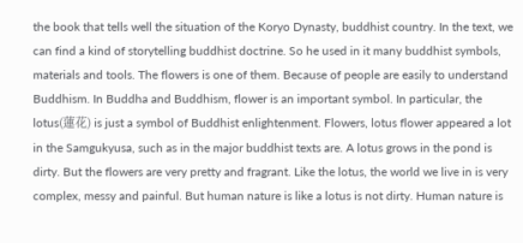the book that tells well the situation of the Koryo Dynasty, buddhist country. In the text, we can find a kind of storytelling buddhist doctrine. So he used in it many buddhist symbols, materials and tools. The flowers is one of them. Because of people are easily to understand Buddhism. In Buddha and Buddhism, flower is an important symbol. In particular, the lotus(蓮花) is just a symbol of Buddhist enlightenment. Flowers, lotus flower appeared a lot in the Samgukyusa, such as in the major buddhist texts are. A lotus grows in the pond is dirty. But the flowers are very pretty and fragrant. Like the lotus, the world we live in is very complex, messy and painful. But human nature is like a lotus is not dirty. Human nature is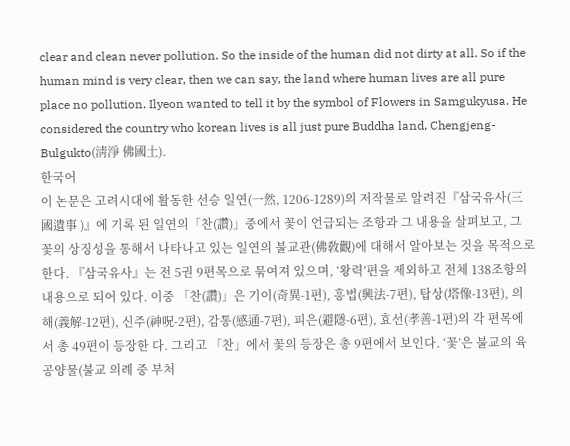clear and clean never pollution. So the inside of the human did not dirty at all. So if the human mind is very clear, then we can say, the land where human lives are all pure place no pollution. Ilyeon wanted to tell it by the symbol of Flowers in Samgukyusa. He considered the country who korean lives is all just pure Buddha land, Chengjeng-Bulgukto(淸淨 佛國土).
한국어
이 논문은 고려시대에 활동한 선승 일연(一然, 1206-1289)의 저작물로 알려진『삼국유사(三國遺事 )』에 기록 된 일연의「찬(讚)」중에서 꽃이 언급되는 조항과 그 내용을 살펴보고, 그 꽃의 상징성을 통해서 나타나고 있는 일연의 불교관(佛敎觀)에 대해서 알아보는 것을 목적으로 한다. 『삼국유사』는 전 5권 9편목으로 묶여져 있으며, ‘왕력’편을 제외하고 전체 138조항의 내용으로 되어 있다. 이중 「찬(讚)」은 기이(奇異-1편), 흥법(興法-7편), 탑상(塔像-13편), 의해(義解-12편), 신주(神呪-2편), 감통(感通-7편), 피은(避隱-6편), 효선(孝善-1편)의 각 편목에서 총 49편이 등장한 다. 그리고 「찬」에서 꽃의 등장은 총 9편에서 보인다. ‘꽃’은 불교의 육공양물(불교 의례 중 부처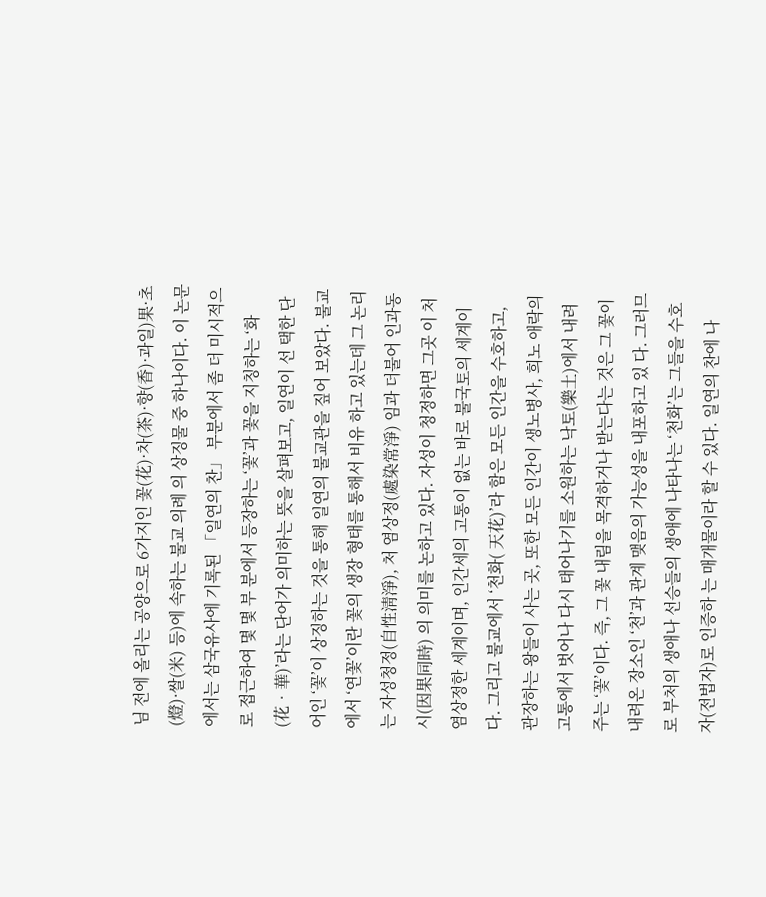님 전에 올리는 공양으로 6가지인 꽃(花)·차(茶)·향(香)·과일)果·초(燈)·쌀(米) 등)에 속하는 불교 의례 의 상징물 중 하나이다. 이 논문에서는 삼국유사에 기록된 「일연의 찬」 부분에서 좀 더 미시적으로 접근하여 몇 몇 부 분에서 등장하는 ‘꽃’과 꽃을 지칭하는 ‘화(花‧華)’라는 단어가 의미하는 뜻을 살펴보고, 일연이 선 택한 단어인 ‘꽃’이 상징하는 것을 통해 일연의 불교관을 짚어 보았다. 불교에서 ‘연꽃’이란 꽃의 생장 형태를 통해서 비유 하고 있는데 그 논리는 자성청정(自性淸淨), 처 염상정(處染常淨) 임과 더불어 인과동시(因果同時) 의 의미를 논하고 있다. 자성이 청정하면 그곳 이 처염상정한 세계이며, 인간세의 고통이 없는 바로 불국토의 세계이다. 그리고 불교에서 ‘천화( 天花)’라 함은 모든 인간을 수호하고, 관장하는 왕들이 사는 곳, 또한 모든 인간이 생노병사, 희노 애락의 고통에서 벗어나 다시 태어나기를 소원하는 낙토(樂土)에서 내려주는 ‘꽃’이다. 즉, 그 꽃 내림을 목격하거나 받는다는 것은 그 꽃이 내려온 장소인 ‘천’과 관계 맺음의 가능성을 내포하고 있 다. 그러므로 부처의 생애나 선승들의 생애에 나타나는 ‘천화’는 그들을 수호자(전법자)로 인증하 는 매개물이라 할 수 있다. 일연의 찬에 나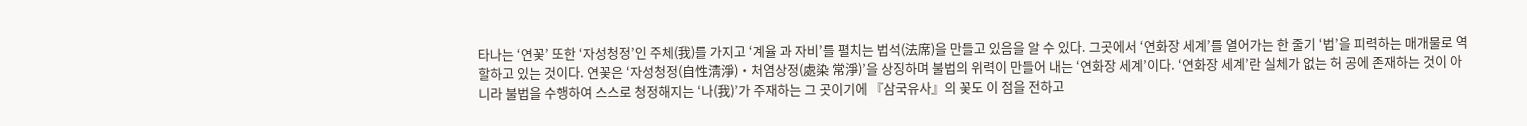타나는 ‘연꽃’ 또한 ‘자성청정’인 주체(我)를 가지고 ‘계율 과 자비’를 펼치는 법석(法席)을 만들고 있음을 알 수 있다. 그곳에서 ‘연화장 세계’를 열어가는 한 줄기 ‘법’을 피력하는 매개물로 역할하고 있는 것이다. 연꽃은 ‘자성청정(自性淸淨)‧처염상정(處染 常淨)’을 상징하며 불법의 위력이 만들어 내는 ‘연화장 세계’이다. ‘연화장 세계’란 실체가 없는 허 공에 존재하는 것이 아니라 불법을 수행하여 스스로 청정해지는 ‘나(我)’가 주재하는 그 곳이기에 『삼국유사』의 꽃도 이 점을 전하고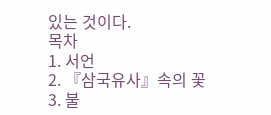있는 것이다.
목차
1. 서언
2. 『삼국유사』속의 꽃
3. 불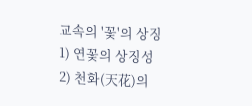교속의 '꽃'의 상징
1) 연꽃의 상징성
2) 천화(天花)의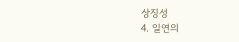상징성
4. 일연의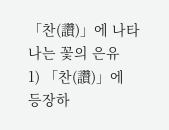「찬(讚)」에 나타나는 꽃의 은유
1) 「찬(讚)」에 등장하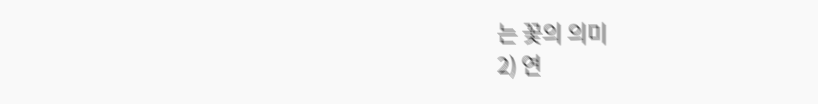는 꽃의 의미
2) 연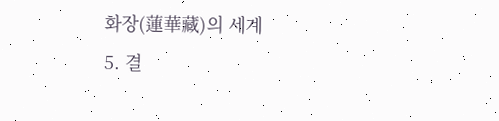화장(蓮華藏)의 세계
5. 결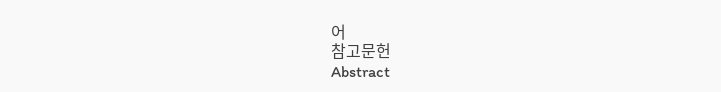어
참고문헌
Abstract